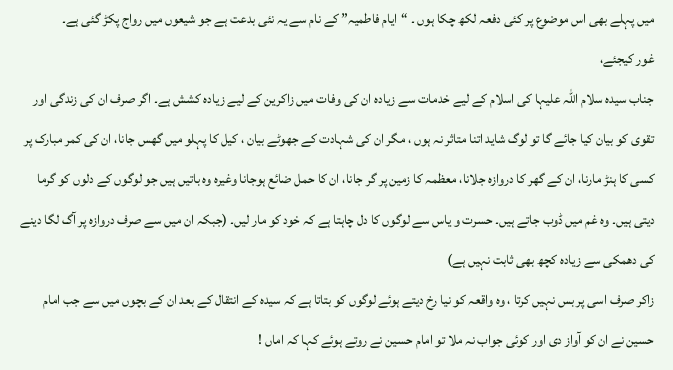میں پہلے بھی اس موضوع پر کئی دفعہ لکھ چکا ہوں ۔ “ایام فاطمیہ” کے نام سے یہ نئی بدعت ہے جو شیعوں میں رواج پکڑ گئی ہے۔
غور کیجئے،
جناب سیدہ سلام اللہ علیہا کی اسلام کے لیے خدمات سے زیادہ ان کی وفات میں زاکرین کے لیے زیادہ کشش ہے۔ اگر صرف ان کی زندگی اور تقوی کو بیان کیا جائے گا تو لوگ شاید اتنا متاثر نہ ہوں ، مگر ان کی شہادت کے جھوٹے بیان ، کیل کا پہلو میں گھس جانا، ان کی کمر مبارک پر کسی کا ہنڑ مارنا، ان کے گھر کا دروازہ جلانا، معظمہ کا زمین پر گر جانا، ان کا حمل ضائع ہوجانا وغیرہ وہ باتیں ہیں جو لوگوں کے دلوں کو گرما دیتی ہیں۔ وہ غم میں ڈوب جاتے ہیں۔ حسرت و یاس سے لوگوں کا دل چاہتا ہے کہ خود کو مار لیں۔ (جبکہ ان میں سے صرف دروازہ پر آگ لگا دینے کی دھمکی سے زیادہ کچھ بھی ثابت نہیں ہے)
زاکر صرف اسی پر بس نہیں کرتا ، وہ واقعہ کو نیا رخ دیتے ہوئے لوگوں کو بتاتا ہے کہ سیدہ کے انتقال کے بعد ان کے بچوں میں سے جب امام حسین نے ان کو آواز دی اور کوئی جواب نہ ملا تو امام حسین نے روتے ہوئے کہا کہ اماں !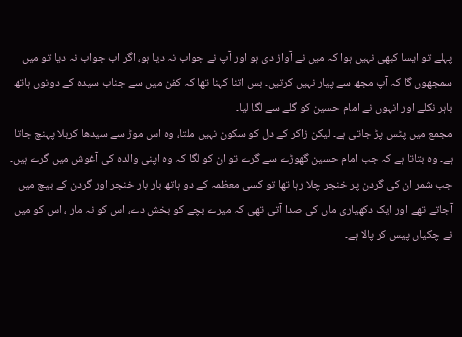پہلے تو ایسا کبھی نہیں ہوا کہ میں نے آواز دی ہو اور آپ نے جواب نہ دیا ہو، اگر اب جواب نہ دیا تو میں سمجھوں گا کہ آپ مجھ سے پیار نہیں کرتیں۔ بس اتنا کہنا تھا کہ کفن میں سے جناب سیدہ کے دونوں ہاتھ باہر نکلے اور انہوں نے امام حسین کو گلے سے لگا لیا۔
مجمع میں پٹس پڑ جاتی ہے۔ لیکن زاکر کے دل کو سکون نہیں ملتا، وہ اس موڑ سے سیدھا کربلا پہنچ جاتا ہے۔ وہ بتاتا ہے کہ جب امام حسین گھوڑے سے گرے تو ان کو لگا کہ وہ اپنی والدہ کی آغوش میں گرے ہیں۔ جب شمر ان کی گردن پر خنجر چلا رہا تھا تو کسی معظمہ کے دو ہاتھ بار بار خنجر اور گردن کے بیچ میں آجاتے تھے اور ایک دکھیاری ماں کی صدا آتی تھی کہ میرے بچے کو بخش دے، اس کو نہ مار ، اس کو میں نے چکیاں پیس کر پالا ہے۔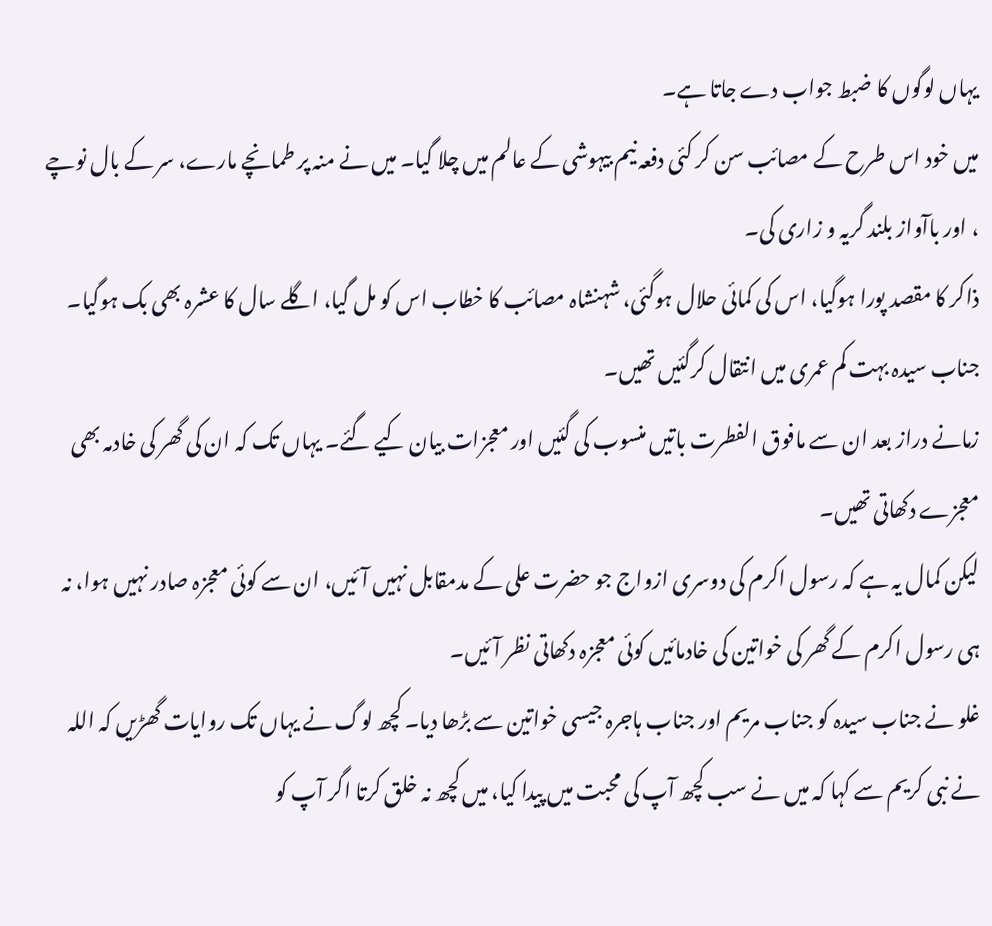یہاں لوگوں کا ضبط جواب دے جاتا ہے۔
میں خود اس طرح کے مصائب سن کر کئی دفعہ نیم بیہوشی کے عالم میں چلا گیا۔ میں نے منہ پر طمانچے مارے، سر کے بال نوچے ، اور باآواز بلند گریہ و زاری کی۔
ذاکر کا مقصد پورا ہوگیا، اس کی کمائی حلال ہوگئی، شہنشاہ مصائب کا خطاب اس کو مل گیا، اگلے سال کا عشرہ بھی بک ہوگیا۔
جناب سیدہ بہت کم عمری میں انتقال کرگئیں تھیں۔
زمانے دراز بعد ان سے مافوق الفطرت باتیں منسوب کی گئیں اور معجزات بیان کیے گئے۔ یہاں تک کہ ان کی گھر کی خادمہ بھی معجزے دکھاتی تھیں۔
لیکن کمال یہ ہے کہ رسول اکرم کی دوسری ازواج جو حضرت علی کے مدمقابل نہیں آئیں، ان سے کوئی معجزہ صادر نہیں ہوا، نہ ہی رسول اکرم کے گھر کی خواتین کی خادمائیں کوئی معجزہ دکھاتی نظر آئیں۔
غلو نے جناب سیدہ کو جناب مریم اور جناب ہاجرہ جیسی خواتین سے بڑھا دیا۔ کچھ لوگ نے یہاں تک روایات گھڑیں کہ اللہ نے نبی کریم سے کہا کہ میں نے سب کچھ آپ کی محبت میں پیدا کیا، میں کچھ نہ خلق کرتا اگر آپ کو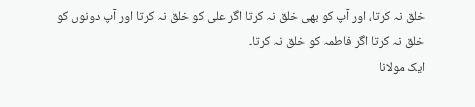خلق نہ کرتا، اور آپ کو بھی خلق نہ کرتا اگر علی کو خلق نہ کرتا اور آپ دونوں کو خلق نہ کرتا اگر فاطمہ کو خلق نہ کرتا۔
ایک مولانا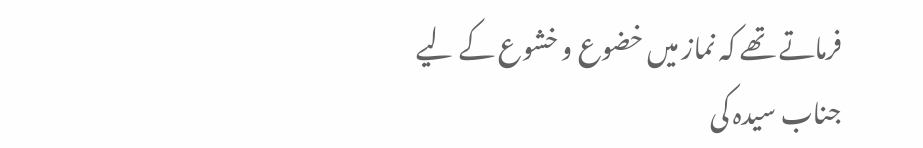فرماتے تھے کہ نماز میں خضوع و خشوع کے لیے جناب سیدہ کی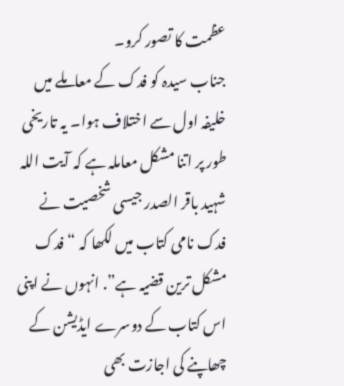عظمت کا تصور کرو۔
جناب سیدہ کو فدک کے معاملے میں خلیفہ اول سے اختلاف ہوا۔ یہ تاریخی طور پر اتنا مشکل معاملہ ہے کہ آیت اللہ شہید باقر الصدر جیسی شخصیت نے فدک نامی کتاب میں لکھا کہ “فدک مشکل ترین قضیہ ہے”. انہوں نے اپنی اس کتاب کے دوسرے ایڈیشن کے چھاپنے کی اجازت بھی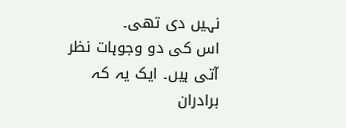نہیں دی تھی۔
اس کی دو وجوہات نظر آتی ہیں۔ ایک یہ کہ برادران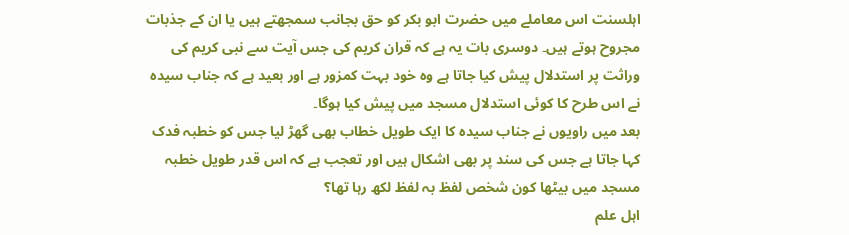اہلسنت اس معاملے میں حضرت ابو بکر کو حق بجانب سمجھتے ہیں یا ان کے جذبات مجروح ہوتے ہیں۔ دوسری بات یہ ہے کہ قران کریم کی جس آیت سے نبی کریم کی وراثت پر استدلال پیش کیا جاتا ہے وہ خود بہت کمزور ہے اور بعید ہے کہ جناب سیدہ نے اس طرح کا کوئی استدلال مسجد میں پیش کیا ہوگا۔
بعد میں راویوں نے جناب سیدہ کا ایک طویل خطاب بھی گھڑ لیا جس کو خطبہ فدک کہا جاتا ہے جس کی سند پر بھی اشکال ہیں اور تعجب ہے کہ اس قدر طویل خطبہ مسجد میں بیٹھا کون شخص لفظ بہ لفظ لکھ رہا تھا؟
اہل علم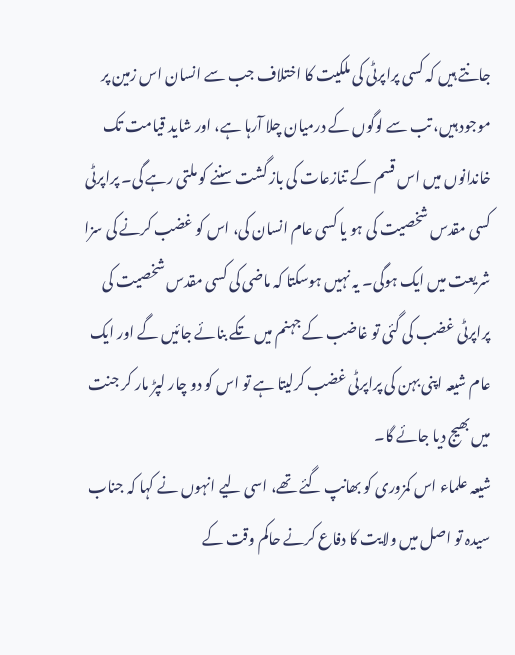جانتے ہیں کہ کسی پراپرٹی کی ملکیت کا اختلاف جب سے انسان اس زمین پر موجود ہیں، تب سے لوگوں کے درمیان چلا آرہا ہے، اور شاید قیامت تک خاندانوں میں اس قسم کے تنازعات کی باز گشت سننے کو ملتی رہے گی۔ پراپرٹی کسی مقدس شخصیت کی ہو یا کسی عام انسان کی، اس کو غضب کرنے کی سزا شریعت میں ایک ہوگی۔ یہ نہیں ہوسکتا کہ ماضی کی کسی مقدس شخصیت کی پراپرٹی غضب کی گئی تو غاضب کے جہنم میں تکے بنائے جائیں گے اور ایک عام شیعہ اپنی بہن کی پراپرٹی غضب کرلیتا ہے تو اس کو دو چار لپڑ مار کر جنت میں بھیج دیا جائے گا۔
شیعہ علماء اس کمزوری کو بھانپ گئے تھے، اسی لیے انہوں نے کہا کہ جناب سیدہ تو اصل میں ولایت کا دفاع کرنے حاکم وقت کے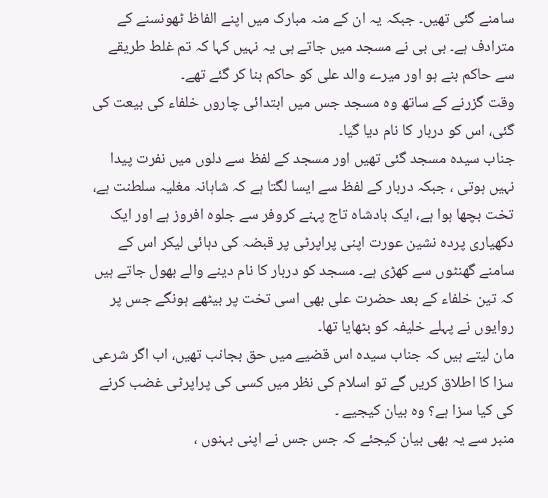سامنے گئی تھیں۔ جبکہ یہ ان کے منہ مبارک میں اپنے الفاظ ٹھونسنے کے مترادف ہے۔ بی بی نے مسجد میں جاتے ہی یہ نہیں کہا کہ تم غلط طریقے سے حاکم بنے ہو اور میرے والد علی کو حاکم بنا کر گئے تھے۔
وقت گزرنے کے ساتھ وہ مسجد جس میں ابتدائی چاروں خلفاء کی بیعت کی گئی، اس کو دربار کا نام دیا گیا۔
جناب سیدہ مسجد گئی تھیں اور مسجد کے لفظ سے دلوں میں نفرت پیدا نہیں ہوتی ، جبکہ دربار کے لفظ سے ایسا لگتا ہے کہ شاہانہ مغلیہ سلطنت ہے، تخت بچھا ہوا ہے، ایک بادشاہ تاج پہنے کروفر سے جلوہ افروز ہے اور ایک دکھیاری پردہ نشین عورت اپنی پراپرٹی پر قبضہ کی دہائی لیکر اس کے سامنے گھنٹوں سے کھڑی ہے۔ مسجد کو دربار کا نام دینے والے بھول جاتے ہیں کہ تین خلفاء کے بعد حضرت علی بھی اسی تخت پر بیٹھے ہونگے جس پر روایوں نے پہلے خلیفہ کو بٹھایا تھا۔
مان لیتے ہیں کہ جناب سیدہ اس قضیے میں حق بجانب تھیں، اب اگر شرعی سزا کا اطلاق کریں گے تو اسلام کی نظر میں کسی کی پراپرٹی غضب کرنے کی کیا سزا ہے؟ وہ بیان کیجیے ۔
منبر سے یہ بھی بیان کیجئے کہ جس جس نے اپنی بہنوں ،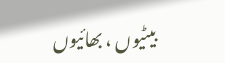بیٹیوں ، بھائیوں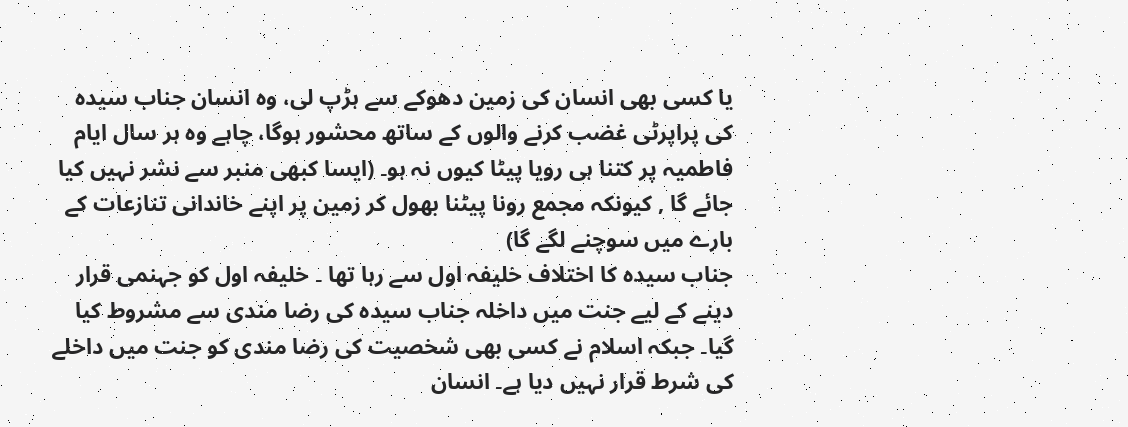یا کسی بھی انسان کی زمین دھوکے سے ہڑپ لی، وہ انسان جناب سیدہ کی پراپرٹی غضب کرنے والوں کے ساتھ محشور ہوگا، چاہے وہ ہر سال ایام فاطمیہ پر کتنا ہی رویا پیٹا کیوں نہ ہو۔ (ایسا کبھی منبر سے نشر نہیں کیا جائے گا , کیونکہ مجمع رونا پیٹنا بھول کر زمین پر اپنے خاندانی تنازعات کے بارے میں سوچنے لگے گا)
جناب سیدہ کا اختلاف خلیفہ اول سے رہا تھا ۔ خلیفہ اول کو جہنمی قرار دینے کے لیے جنت میں داخلہ جناب سیدہ کی رضا مندی سے مشروط کیا گیا۔ جبکہ اسلام نے کسی بھی شخصیت کی رضا مندی کو جنت میں داخلے کی شرط قرار نہیں دیا ہے۔ انسان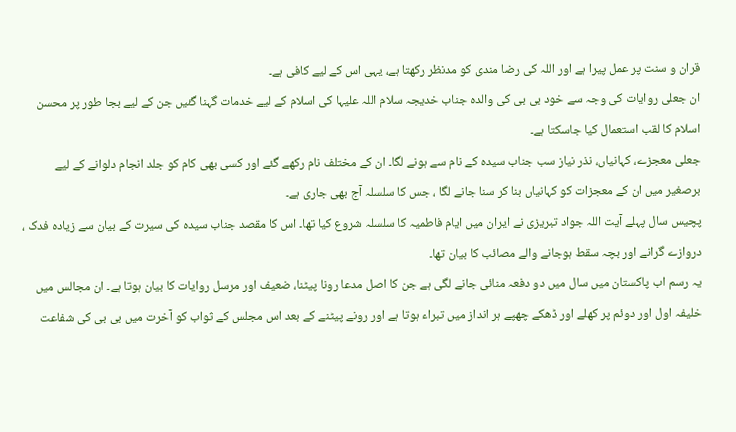قران و سنت پر عمل پیرا ہے اور اللہ کی رضا مندی کو مدنظر رکھتا ہے، یہی اس کے لیے کافی ہے۔
ان جعلی روایات کی وجہ سے خود بی بی کی والدہ جناب خدیجہ سلام اللہ علیہا کی اسلام کے لیے خدمات گہنا گئیں جن کے لیے بجا طور پر محسن اسلام کا لقب استعمال کیا جاسکتا ہے۔
جعلی معجزے، کہانیاں، نذر نیاز سب جناب سیدہ کے نام سے ہونے لگا۔ ان کے مختلف نام رکھے گئے اور کسی بھی کام کو جلد انجام دلوانے کے لیے برصغیر میں ان کے معجزات کو کہانیاں بنا کر سنا جانے لگا ، جس کا سلسلہ آج بھی جاری ہے۔
پچیس سال پہلے آیت اللہ جواد تبریزی نے ایران میں ایام فاطمیہ کا سلسلہ شروع کیا تھا۔ اس کا مقصد جناب سیدہ کی سیرت کے بیان سے زیادہ فدک ، دروازے گرانے اور بچہ سقط ہوجانے والے مصائب کا بیان تھا۔
یہ رسم اب پاکستان میں سال میں دو دفعہ منائی جانے لگی ہے جن کا اصل مدعا رونا پیٹنا، ضعیف اور مرسل روایات کا بیان ہوتا ہے۔ ان مجالس میں خلیفہ اول اور دوئم پر کھلے اور ڈھکے چھپے ہر انداز میں تبراء ہوتا ہے اور رونے پیٹنے کے بعد اس مجلس کے ثواب کو آخرت میں بی بی کی شفاعت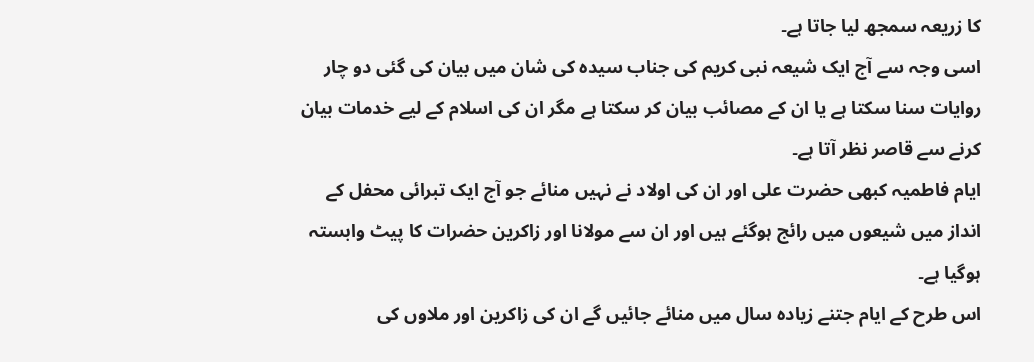کا زریعہ سمجھ لیا جاتا ہے۔
اسی وجہ سے آج ایک شیعہ نبی کریم کی جناب سیدہ کی شان میں بیان کی گئی دو چار روایات سنا سکتا ہے یا ان کے مصائب بیان کر سکتا ہے مگر ان کی اسلام کے لیے خدمات بیان کرنے سے قاصر نظر آتا ہے۔
ایام فاطمیہ کبھی حضرت علی اور ان کی اولاد نے نہیں منائے جو آج ایک تبرائی محفل کے انداز میں شیعوں میں رائج ہوگئے ہیں اور ان سے مولانا اور زاکرین حضرات کا پیٹ وابستہ ہوگیا ہے۔
اس طرح کے ایام جتنے زیادہ سال میں منائے جائیں گے ان کی زاکرین اور ملاوں کی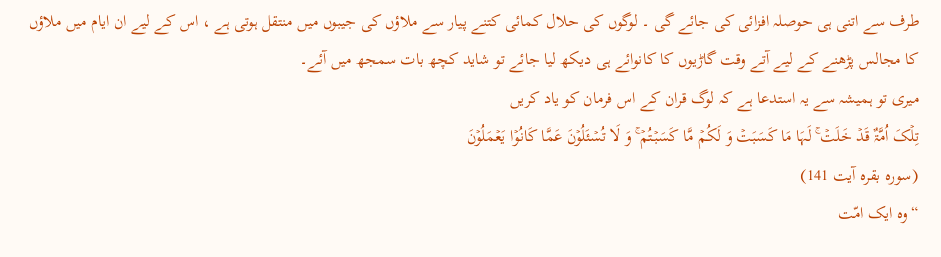طرف سے اتنی ہی حوصلہ افزائی کی جائے گی ۔ لوگوں کی حلال کمائی کتنے پیار سے ملاؤں کی جیبوں میں منتقل ہوتی ہے ، اس کے لیے ان ایام میں ملاؤں کا مجالس پڑھنے کے لیے آتے وقت گاڑیوں کا کانوائے ہی دیکھ لیا جائے تو شاید کچھ بات سمجھ میں آئے۔
میری تو ہمیشہ سے یہ استدعا ہے کہ لوگ قران کے اس فرمان کو یاد کریں
تِلۡکَ اُمَّۃٌ قَدۡ خَلَتۡ ۚ لَہَا مَا کَسَبَتۡ وَ لَکُمۡ مَّا کَسَبۡتُمۡ ۚ وَ لَا تُسۡئَلُوۡنَ عَمَّا کَانُوۡا یَعۡمَلُوۡنَ
(سورہ بقرہ آیت 141)
“وہ ایک امّت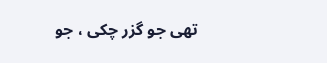تھی جو گزر چکی ، جو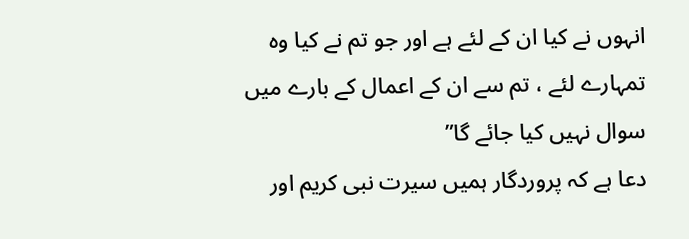انہوں نے کیا ان کے لئے ہے اور جو تم نے کیا وہ تمہارے لئے ، تم سے ان کے اعمال کے بارے میں سوال نہیں کیا جائے گا”
دعا ہے کہ پروردگار ہمیں سیرت نبی کریم اور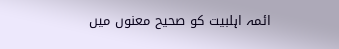ائمہ اہلبیت کو صحیح معنوں میں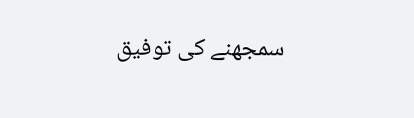سمجھنے کی توفیق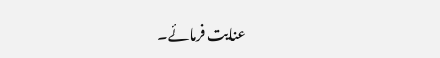عنایت فرمائے۔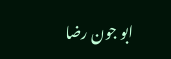ابو جون رضا